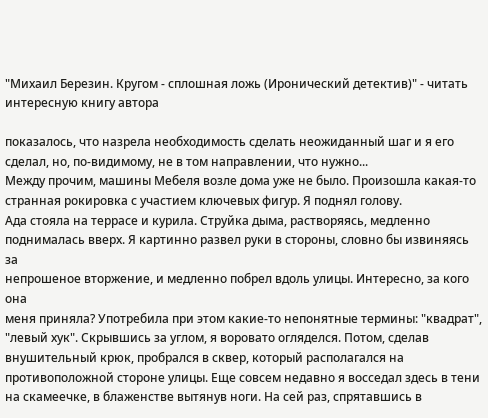"Михаил Березин. Кругом - сплошная ложь (Иронический детектив)" - читать интересную книгу автора

показалось, что назрела необходимость сделать неожиданный шаг и я его
сделал, но, по-видимому, не в том направлении, что нужно...
Между прочим, машины Мебеля возле дома уже не было. Произошла какая-то
странная рокировка с участием ключевых фигур. Я поднял голову.
Ада стояла на террасе и курила. Струйка дыма, растворяясь, медленно
поднималась вверх. Я картинно развел руки в стороны, словно бы извиняясь за
непрошеное вторжение, и медленно побрел вдоль улицы. Интересно, за кого она
меня приняла? Употребила при этом какие-то непонятные термины: "квадрат",
"левый хук". Скрывшись за углом, я воровато огляделся. Потом, сделав
внушительный крюк, пробрался в сквер, который располагался на
противоположной стороне улицы. Еще совсем недавно я восседал здесь в тени
на скамеечке, в блаженстве вытянув ноги. На сей раз, спрятавшись в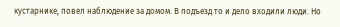кустарнике, повел наблюдение за домом. В подъезд то и дело входили люди. Но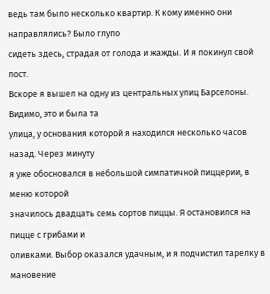ведь там было несколько квартир. К кому именно они направлялись? Было глупо
сидеть здесь, страдая от голода и жажды. И я покинул свой пост.
Вскоре я вышел на одну из центральных улиц Барселоны. Видимо, это и была та
улица, у основания которой я находился несколько часов назад. Через минуту
я уже обосновался в небольшой симпатичной пиццерии, в меню которой
значилось двадцать семь сортов пиццы. Я остановился на пицце с грибами и
оливками. Выбор оказался удачным, и я подчистил тарелку в мановение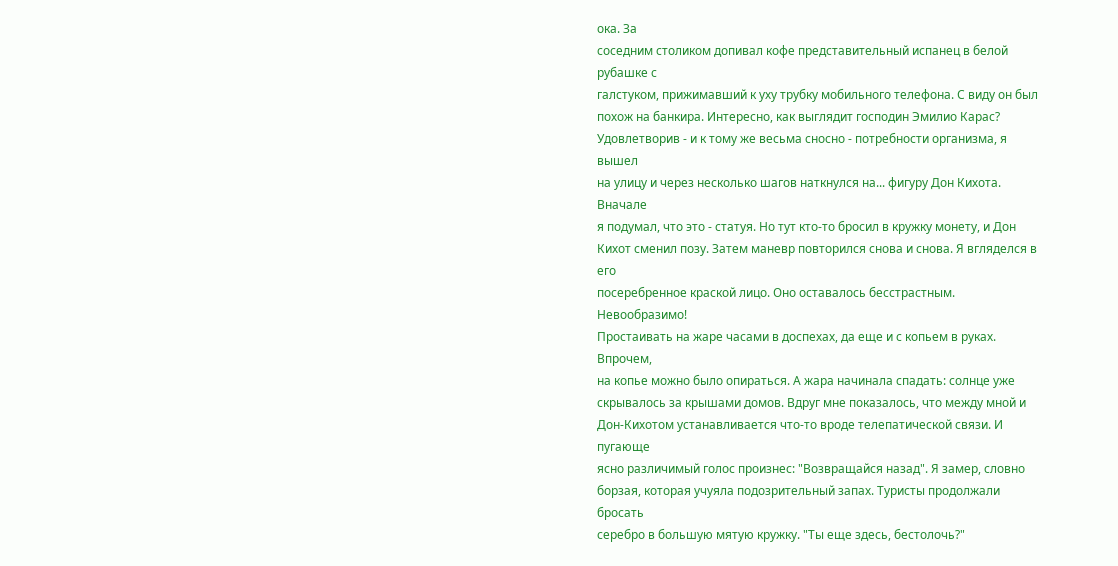ока. За
соседним столиком допивал кофе представительный испанец в белой рубашке с
галстуком, прижимавший к уху трубку мобильного телефона. С виду он был
похож на банкира. Интересно, как выглядит господин Эмилио Карас?
Удовлетворив - и к тому же весьма сносно - потребности организма, я вышел
на улицу и через несколько шагов наткнулся на... фигуру Дон Кихота. Вначале
я подумал, что это - статуя. Но тут кто-то бросил в кружку монету, и Дон
Кихот сменил позу. Затем маневр повторился снова и снова. Я вгляделся в его
посеребренное краской лицо. Оно оставалось бесстрастным. Невообразимо!
Простаивать на жаре часами в доспехах, да еще и с копьем в руках. Впрочем,
на копье можно было опираться. А жара начинала спадать: солнце уже
скрывалось за крышами домов. Вдруг мне показалось, что между мной и
Дон-Кихотом устанавливается что-то вроде телепатической связи. И пугающе
ясно различимый голос произнес: "Возвращайся назад". Я замер, словно
борзая, которая учуяла подозрительный запах. Туристы продолжали бросать
серебро в большую мятую кружку. "Ты еще здесь, бестолочь?"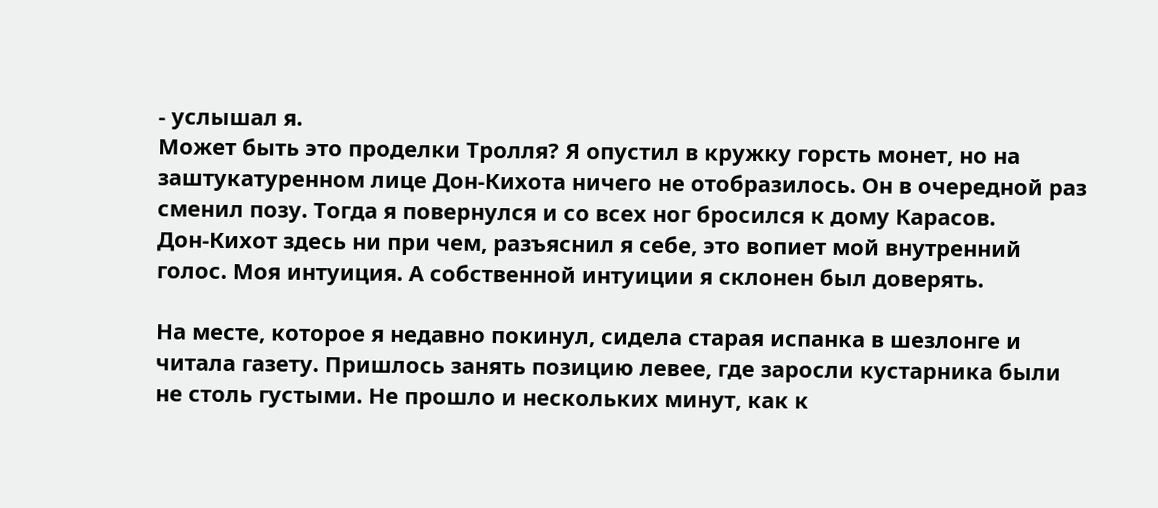- услышал я.
Может быть это проделки Тролля? Я опустил в кружку горсть монет, но на
заштукатуренном лице Дон-Кихота ничего не отобразилось. Он в очередной раз
сменил позу. Тогда я повернулся и со всех ног бросился к дому Карасов.
Дон-Кихот здесь ни при чем, разъяснил я себе, это вопиет мой внутренний
голос. Моя интуиция. А собственной интуиции я склонен был доверять.

На месте, которое я недавно покинул, сидела старая испанка в шезлонге и
читала газету. Пришлось занять позицию левее, где заросли кустарника были
не столь густыми. Не прошло и нескольких минут, как к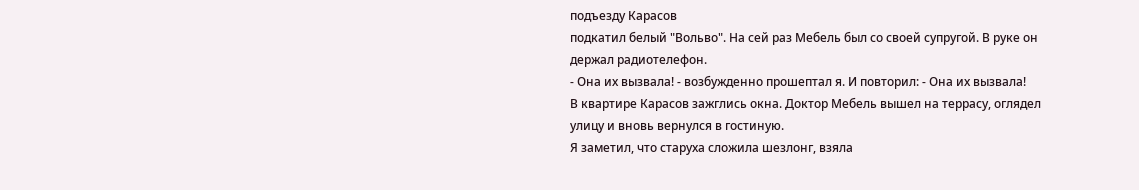подъезду Карасов
подкатил белый "Вольво". На сей раз Мебель был со своей супругой. В руке он
держал радиотелефон.
- Она их вызвала! - возбужденно прошептал я. И повторил: - Она их вызвала!
В квартире Карасов зажглись окна. Доктор Мебель вышел на террасу, оглядел
улицу и вновь вернулся в гостиную.
Я заметил, что старуха сложила шезлонг, взяла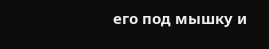его под мышку и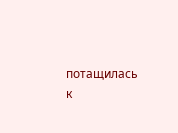потащилась к